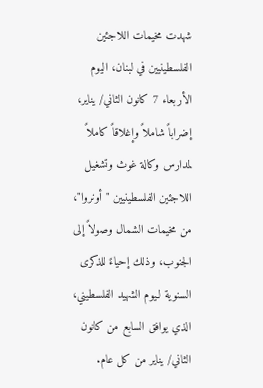شهدت مخيمات اللاجئين الفلسطينيين في لبنان، اليوم الأربعاء 7 كانون الثاني/ يناير، إضراباً شاملاً وإغلاقاً كاملاً لمدارس وكالة غوث وتشغيل اللاجئين الفلسطينيين "أونروا"، من مخيمات الشمال وصولاً إلى الجنوب، وذلك إحياءً للذكرى السنوية لـيوم الشهيد الفلسطيني، الذي يوافق السابع من كانون الثاني/ يناير من كل عام.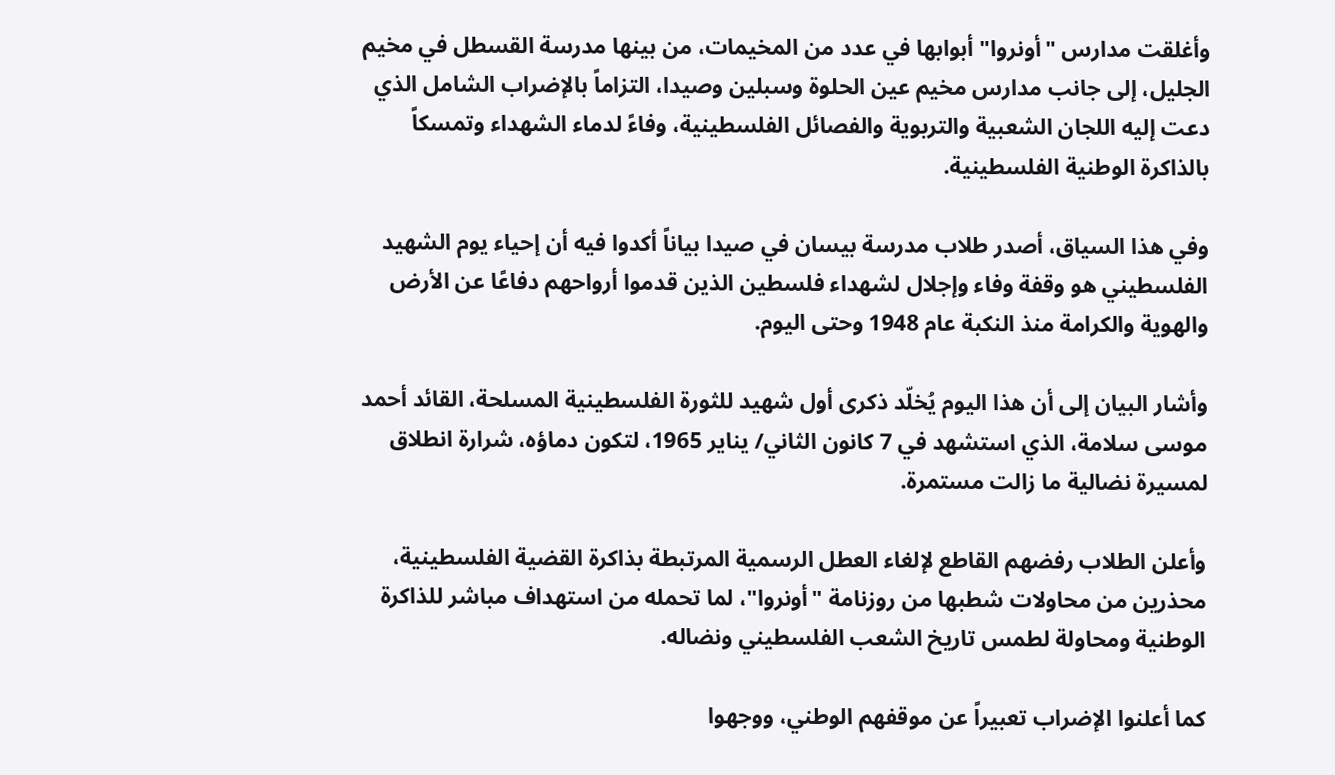وأغلقت مدارس "أونروا" أبوابها في عدد من المخيمات، من بينها مدرسة القسطل في مخيم الجليل، إلى جانب مدارس مخيم عين الحلوة وسبلين وصيدا، التزاماً بالإضراب الشامل الذي دعت إليه اللجان الشعبية والتربوية والفصائل الفلسطينية، وفاءً لدماء الشهداء وتمسكاً بالذاكرة الوطنية الفلسطينية.

وفي هذا السياق، أصدر طلاب مدرسة بيسان في صيدا بياناً أكدوا فيه أن إحياء يوم الشهيد الفلسطيني هو وقفة وفاء وإجلال لشهداء فلسطين الذين قدموا أرواحهم دفاعًا عن الأرض والهوية والكرامة منذ النكبة عام 1948 وحتى اليوم.

وأشار البيان إلى أن هذا اليوم يُخلّد ذكرى أول شهيد للثورة الفلسطينية المسلحة، القائد أحمد موسى سلامة، الذي استشهد في 7 كانون الثاني/ يناير 1965، لتكون دماؤه، شرارة انطلاق لمسيرة نضالية ما زالت مستمرة.

وأعلن الطلاب رفضهم القاطع لإلغاء العطل الرسمية المرتبطة بذاكرة القضية الفلسطينية، محذرين من محاولات شطبها من روزنامة "أونروا"، لما تحمله من استهداف مباشر للذاكرة الوطنية ومحاولة لطمس تاريخ الشعب الفلسطيني ونضاله.

كما أعلنوا الإضراب تعبيراً عن موقفهم الوطني، ووجهوا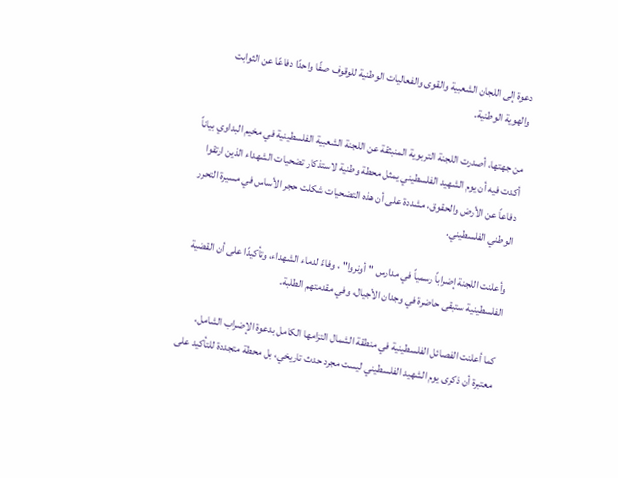دعوة إلى اللجان الشعبية والقوى والفعاليات الوطنية للوقوف صفًا واحدًا دفاعًا عن الثوابت والهوية الوطنية.

من جهتها، أصدرت اللجنة التربوية المنبثقة عن اللجنة الشعبية الفلسطينية في مخيم البداوي بياناً أكدت فيه أن يوم الشهيد الفلسطيني يمثل محطة وطنية لاستذكار تضحيات الشهداء الذين ارتقوا دفاعاً عن الأرض والحقوق، مشددة على أن هذه التضحيات شكلت حجر الأساس في مسيرة التحرر الوطني الفلسطيني.

وأعلنت اللجنة إضراباً رسمياً في مدارس "أونروا" ، وفاءً لدماء الشهداء، وتأكيدًا على أن القضية الفلسطينية ستبقى حاضرة في وجدان الأجيال، وفي مقدمتهم الطلبة.

كما أعلنت الفصائل الفلسطينية في منطقة الشمال التزامها الكامل بدعوة الإضراب الشامل، معتبرة أن ذكرى يوم الشهيد الفلسطيني ليست مجرد حدث تاريخي، بل محطة متجددة للتأكيد على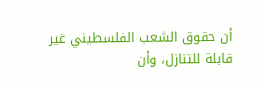أن حقوق الشعب الفلسطيني غير قابلة للتنازل، وأن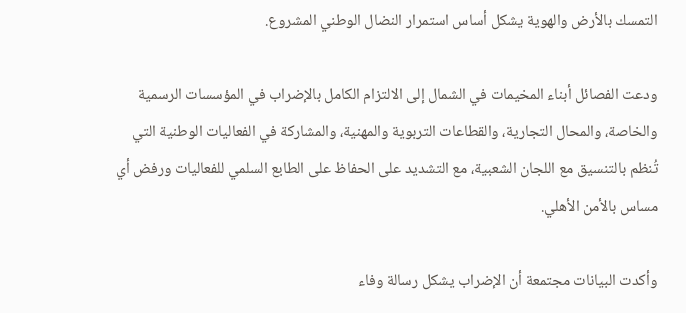التمسك بالأرض والهوية يشكل أساس استمرار النضال الوطني المشروع.

ودعت الفصائل أبناء المخيمات في الشمال إلى الالتزام الكامل بالإضراب في المؤسسات الرسمية والخاصة، والمحال التجارية، والقطاعات التربوية والمهنية، والمشاركة في الفعاليات الوطنية التي تُنظم بالتنسيق مع اللجان الشعبية، مع التشديد على الحفاظ على الطابع السلمي للفعاليات ورفض أي مساس بالأمن الأهلي.

وأكدت البيانات مجتمعة أن الإضراب يشكل رسالة وفاء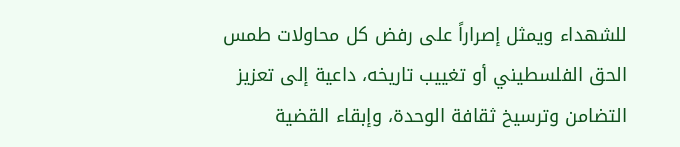للشهداء ويمثل إصراراً على رفض كل محاولات طمس الحق الفلسطيني أو تغييب تاريخه، داعية إلى تعزيز التضامن وترسيخ ثقافة الوحدة، وإبقاء القضية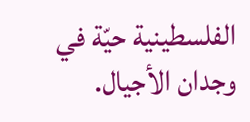الفلسطينية حيّة في وجدان الأجيال.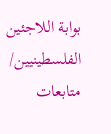بوابة اللاجئين الفلسطينيين/ متابعات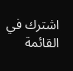اشترك في القائمة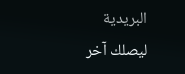البريدية ليصلك آخر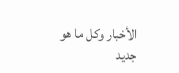الأخبار وكل ما هو جديد